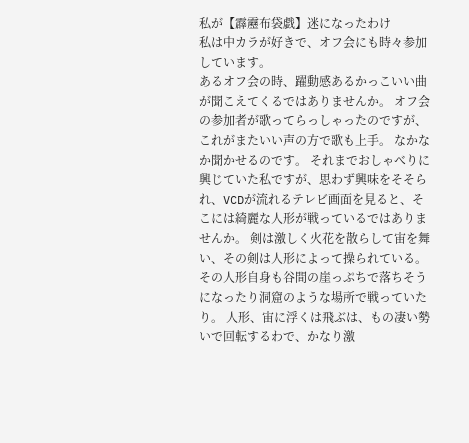私が【霹靂布袋戯】迷になったわけ
私は中カラが好きで、オフ会にも時々参加しています。
あるオフ会の時、躍動感あるかっこいい曲が聞こえてくるではありませんか。 オフ会の参加者が歌ってらっしゃったのですが、これがまたいい声の方で歌も上手。 なかなか聞かせるのです。 それまでおしゃべりに興じていた私ですが、思わず興味をそそられ、VCDが流れるテレビ画面を見ると、そこには綺麗な人形が戦っているではありませんか。 剣は激しく火花を散らして宙を舞い、その剣は人形によって操られている。 その人形自身も谷間の崖っぷちで落ちそうになったり洞窟のような場所で戦っていたり。 人形、宙に浮くは飛ぶは、もの凄い勢いで回転するわで、かなり激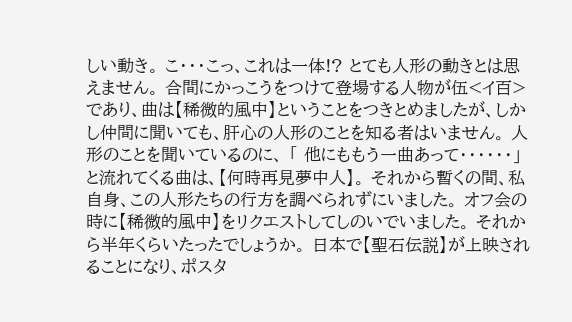しい動き。 こ・・・こっ、これは一体!? とても人形の動きとは思えません。 合間にかっこうをつけて登場する人物が伍<イ百>であり、曲は【稀微的風中】ということをつきとめましたが、しかし仲間に聞いても、肝心の人形のことを知る者はいません。 人形のことを聞いているのに、 「 他にももう一曲あって・・・・・・」 と流れてくる曲は、【何時再見夢中人】。 それから暫くの間、私自身、この人形たちの行方を調べられずにいました。 オフ会の時に【稀微的風中】をリクエストしてしのいでいました。 それから半年くらいたったでしょうか。 日本で【聖石伝説】が上映されることになり、ポスタ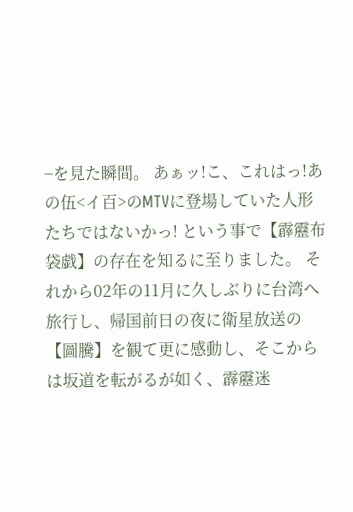−を見た瞬間。 あぁッ!こ、これはっ!あの伍<イ百>のMTVに登場していた人形たちではないかっ! という事で【霹靂布袋戯】の存在を知るに至りました。 それから02年の11月に久しぶりに台湾へ旅行し、帰国前日の夜に衛星放送の【圖騰】を観て更に感動し、そこからは坂道を転がるが如く、霹靂迷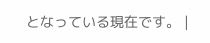となっている現在です。 |